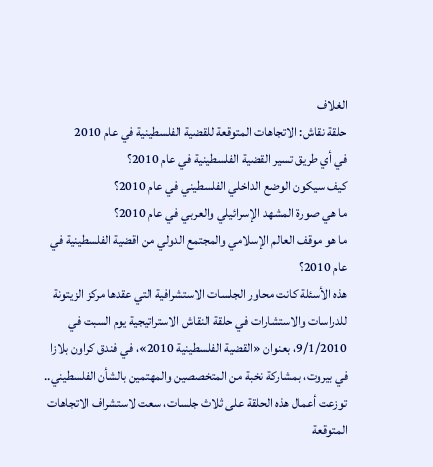الغلاف
حلقة نقاش: الاتجاهات المتوقعة للقضية الفلسطينية في عام 2010
في أي طريق تسير القضية الفلسطينية في عام 2010؟
كيف سيكون الوضع الداخلي الفلسطيني في عام 2010؟
ما هي صورة المشهد الإسرائيلي والعربي في عام 2010؟
ما هو موقف العالم الإسلامي والمجتمع الدولي من اقضية الفلسطينية في عام 2010؟
هذه الأسئلة كانت محاور الجلسات الاستشرافية التي عقدها مركز الزيتونة للدراسات والاستشارات في حلقة النقاش الاستراتيجية يوم السبت في 9/1/2010، بعنوان «القضية الفلسطينية 2010»، في فندق كراون بلازا في بيروت، بمشاركة نخبة من المتخصصين والمهتمين بالشأن الفلسطيني..
توزعت أعمال هذه الحلقة على ثلاث جلسات، سعت لاستشراف الاتجاهات المتوقعة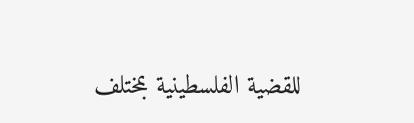للقضية الفلسطينية بمختلف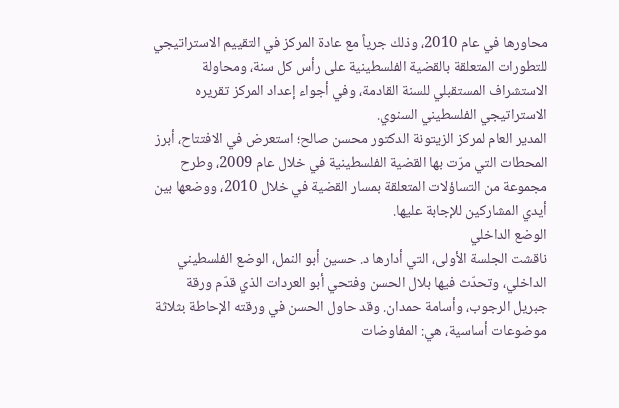محاورها في عام 2010، وذلك جرياً مع عادة المركز في التقييم الاستراتيجي للتطورات المتعلقة بالقضية الفلسطينية على رأس كل سنة، ومحاولة الاستشراف المستقبلي للسنة القادمة، وفي أجواء إعداد المركز تقريره الاستراتيجي الفلسطيني السنوي.
المدير العام لمركز الزيتونة الدكتور محسن صالح؛ استعرض في الافتتاح، أبرز المحطات التي مرّت بها القضية الفلسطينية في خلال عام 2009، وطرح مجموعة من التساؤلات المتعلقة بمسار القضية في خلال 2010، ووضعها بين أيدي المشاركين للإجابة عليها.
الوضع الداخلي
ناقشت الجلسة الأولى، التي أدارها د. حسين أبو النمل، الوضع الفلسطيني الداخلي، وتحدّث فيها بلال الحسن وفتحي أبو العردات الذي قدّم ورقة جبريل الرجوب، وأسامة حمدان. وقد حاول الحسن في ورقته الإحاطة بثلاثة موضوعات أساسية، هي: المفاوضات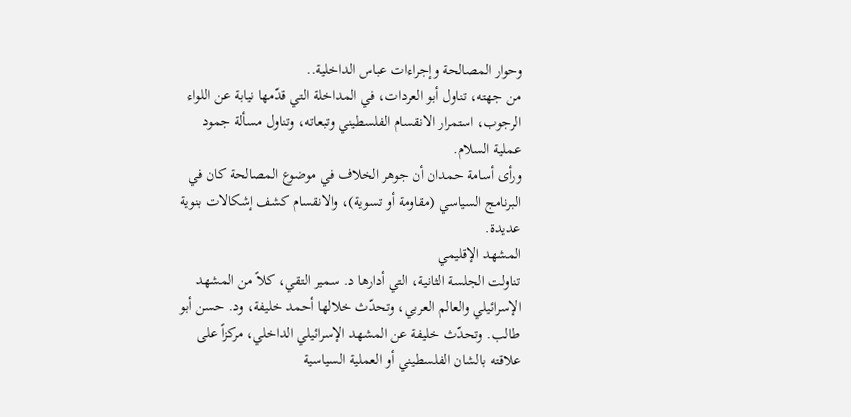وحوار المصالحة وإجراءات عباس الداخلية..
من جهته، تناول أبو العردات، في المداخلة التي قدّمها نيابة عن اللواء الرجوب، استمرار الانقسام الفلسطيني وتبعاته، وتناول مسألة جمود عملية السلام.
ورأى أسامة حمدان أن جوهر الخلاف في موضوع المصالحة كان في البرنامج السياسي (مقاومة أو تسوية)، والانقسام كشف إشكالات بنوية عديدة.
المشهد الإقليمي
تناولت الجلسة الثانية، التي أدارها د. سمير التقي، كلاً من المشهد الإسرائيلي والعالم العربي، وتحدّث خلالها أحمد خليفة، ود. حسن أبو طالب. وتحدّث خليفة عن المشهد الإسرائيلي الداخلي، مركزاً على علاقته بالشان الفلسطيني أو العملية السياسية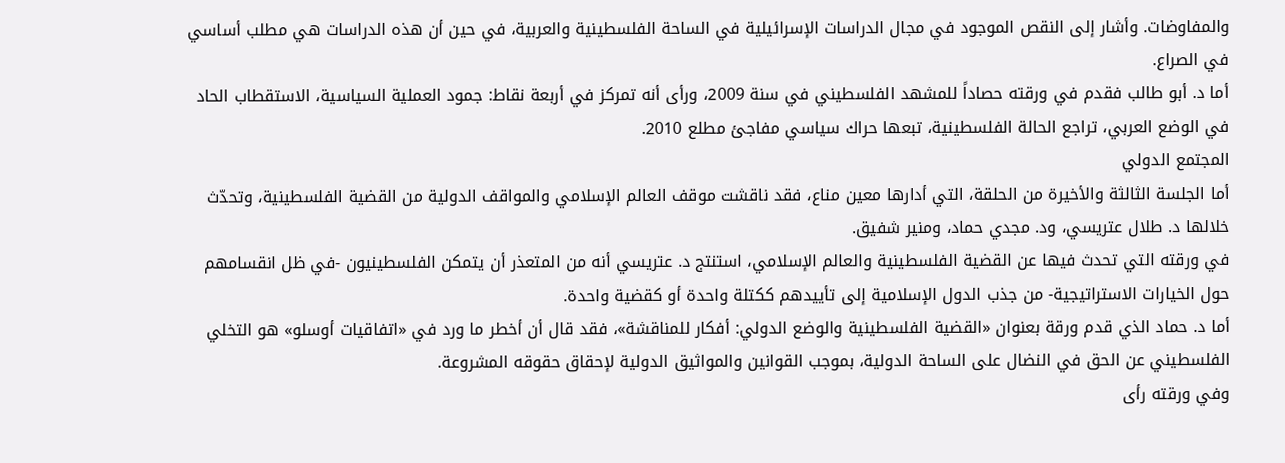والمفاوضات. وأشار إلى النقص الموجود في مجال الدراسات الإسرائيلية في الساحة الفلسطينية والعربية، في حين أن هذه الدراسات هي مطلب أساسي في الصراع.
أما د. أبو طالب فقدم في ورقته حصاداً للمشهد الفلسطيني في سنة 2009، ورأى أنه تمركز في أربعة نقاط: جمود العملية السياسية، الاستقطاب الحاد في الوضع العربي، تراجع الحالة الفلسطينية، تبعها حراك سياسي مفاجئ مطلع 2010.
المجتمع الدولي
أما الجلسة الثالثة والأخيرة من الحلقة، التي أدارها معين مناع، فقد ناقشت موقف العالم الإسلامي والمواقف الدولية من القضية الفلسطينية، وتحدّث خلالها د. طلال عتريسي، ود. مجدي حماد، ومنير شفيق.
في ورقته التي تحدث فيها عن القضية الفلسطينية والعالم الإسلامي، استنتج د. عتريسي أنه من المتعذر أن يتمكن الفلسطينيون -في ظل انقسامهم حول الخيارات الاستراتيجية- من جذب الدول الإسلامية إلى تأييدهم ككتلة واحدة أو كقضية واحدة.
أما د. حماد الذي قدم ورقة بعنوان «القضية الفلسطينية والوضع الدولي: أفكار للمناقشة»، فقد قال أن أخطر ما ورد في «اتفاقيات أوسلو» هو التخلي الفلسطيني عن الحق في النضال على الساحة الدولية، بموجب القوانين والمواثيق الدولية لإحقاق حقوقه المشروعة.
وفي ورقته رأى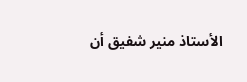الأستاذ منير شفيق أن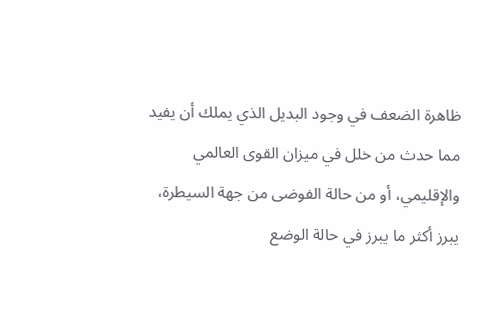ظاهرة الضعف في وجود البديل الذي يملك أن يفيد مما حدث من خلل في ميزان القوى العالمي والإقليمي، أو من حالة الفوضى من جهة السيطرة، يبرز أكثر ما يبرز في حالة الوضع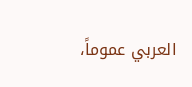العربي عموماً،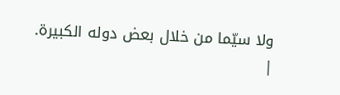ولا سيّما من خلال بعض دوله الكبيرة. |